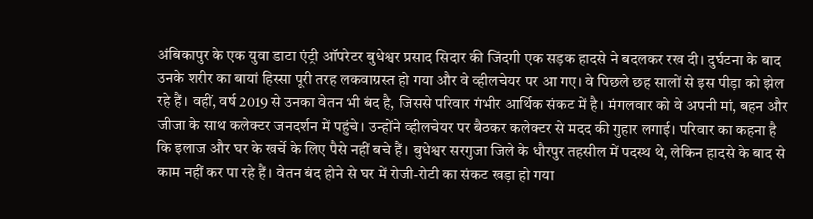अंबिकापुर के एक युवा डाटा एंट्री ऑपरेटर बुधेश्वर प्रसाद सिदार की जिंदगी एक सड़क हादसे ने बदलकर रख दी। दुर्घटना के बाद उनके शरीर का बायां हिस्सा पूरी तरह लकवाग्रस्त हो गया और वे व्हीलचेयर पर आ गए। वे पिछले छह सालों से इस पीड़ा को झेल रहे हैं। वहीं, वर्ष 2019 से उनका वेतन भी बंद है, जिससे परिवार गंभीर आर्थिक संकट में है। मंगलवार को वे अपनी मां, बहन और जीजा के साथ कलेक्टर जनदर्शन में पहुंचे। उन्होंने व्हीलचेयर पर बैठकर कलेक्टर से मदद की गुहार लगाई। परिवार का कहना है कि इलाज और घर के खर्चे के लिए पैसे नहीं बचे हैं। बुधेश्वर सरगुजा जिले के धौरपुर तहसील में पदस्थ थे, लेकिन हादसे के बाद से काम नहीं कर पा रहे हैं। वेतन बंद होने से घर में रोजी-रोटी का संकट खड़ा हो गया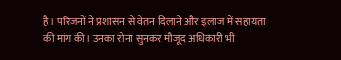है। परिजनों ने प्रशासन से वेतन दिलाने और इलाज में सहायता की मांग की। उनका रोना सुनकर मौजूद अधिकारी भी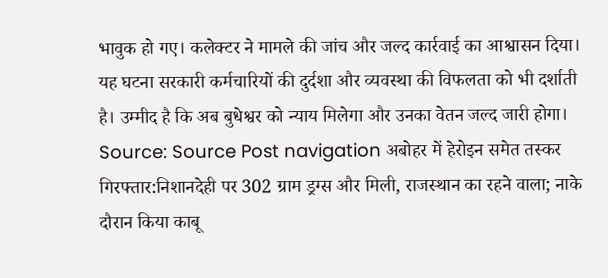भावुक हो गए। कलेक्टर ने मामले की जांच और जल्द कार्रवाई का आश्वासन दिया। यह घटना सरकारी कर्मचारियों की दुर्दशा और व्यवस्था की विफलता को भी दर्शाती है। उम्मीद है कि अब बुधेश्वर को न्याय मिलेगा और उनका वेतन जल्द जारी होगा। Source: Source Post navigation अबोहर में हेरोइन समेत तस्कर गिरफ्तार:निशानदेही पर 302 ग्राम ड्रग्स और मिली, राजस्थान का रहने वाला; नाके दौरान किया काबू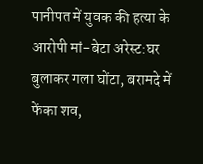पानीपत में युवक की हत्या के आरोपी मां-बेटा अरेस्ट:घर बुलाकर गला घोंटा, बरामदे में फेंका शव,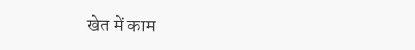खेत में काम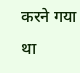करने गया था